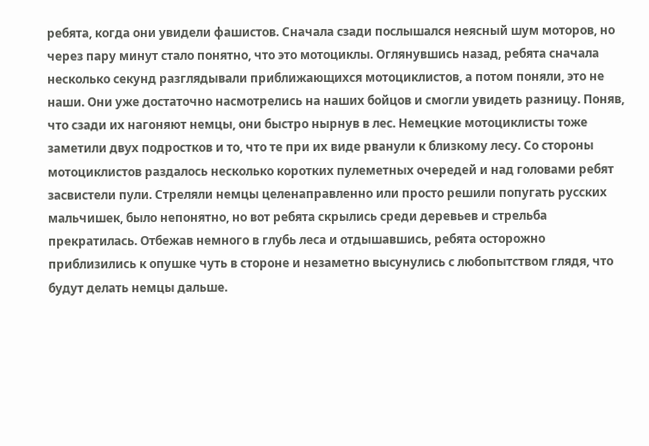ребята, когда они увидели фашистов. Сначала сзади послышался неясный шум моторов, но через пару минут стало понятно, что это мотоциклы. Оглянувшись назад, ребята сначала несколько секунд разглядывали приближающихся мотоциклистов, а потом поняли, это не наши. Они уже достаточно насмотрелись на наших бойцов и смогли увидеть разницу. Поняв, что сзади их нагоняют немцы, они быстро нырнув в лес. Немецкие мотоциклисты тоже заметили двух подростков и то, что те при их виде рванули к близкому лесу. Со стороны мотоциклистов раздалось несколько коротких пулеметных очередей и над головами ребят засвистели пули. Стреляли немцы целенаправленно или просто решили попугать русских мальчишек, было непонятно, но вот ребята скрылись среди деревьев и стрельба прекратилась. Отбежав немного в глубь леса и отдышавшись, ребята осторожно приблизились к опушке чуть в стороне и незаметно высунулись с любопытством глядя, что будут делать немцы дальше.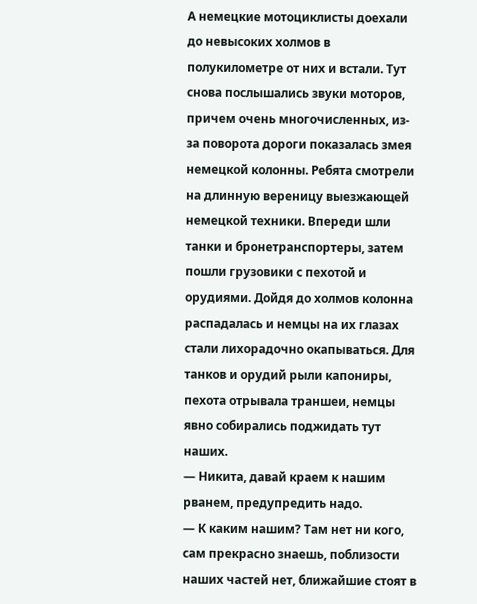А немецкие мотоциклисты доехали до невысоких холмов в полукилометре от них и встали. Тут снова послышались звуки моторов, причем очень многочисленных, из-за поворота дороги показалась змея немецкой колонны. Ребята смотрели на длинную вереницу выезжающей немецкой техники. Впереди шли танки и бронетранспортеры, затем пошли грузовики с пехотой и орудиями. Дойдя до холмов колонна распадалась и немцы на их глазах стали лихорадочно окапываться. Для танков и орудий рыли капониры, пехота отрывала траншеи, немцы явно собирались поджидать тут наших.
— Никита, давай краем к нашим рванем, предупредить надо.
— К каким нашим? Там нет ни кого, сам прекрасно знаешь, поблизости наших частей нет, ближайшие стоят в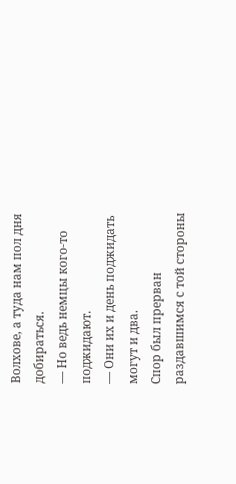Волхове, а туда нам пол дня добираться.
— Но ведь немцы кого-то поджидают.
— Они их и день поджидать могут и два.
Спор был прерван раздавшимся с той стороны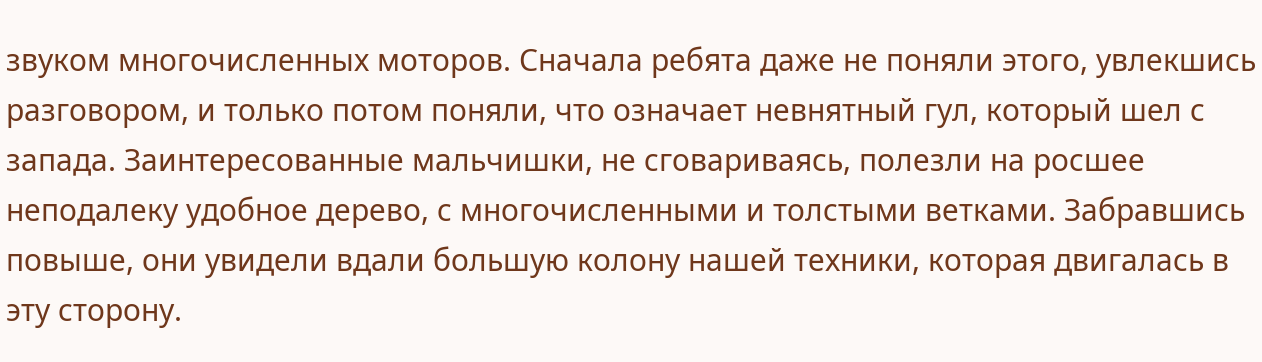звуком многочисленных моторов. Сначала ребята даже не поняли этого, увлекшись разговором, и только потом поняли, что означает невнятный гул, который шел с запада. Заинтересованные мальчишки, не сговариваясь, полезли на росшее неподалеку удобное дерево, с многочисленными и толстыми ветками. Забравшись повыше, они увидели вдали большую колону нашей техники, которая двигалась в эту сторону.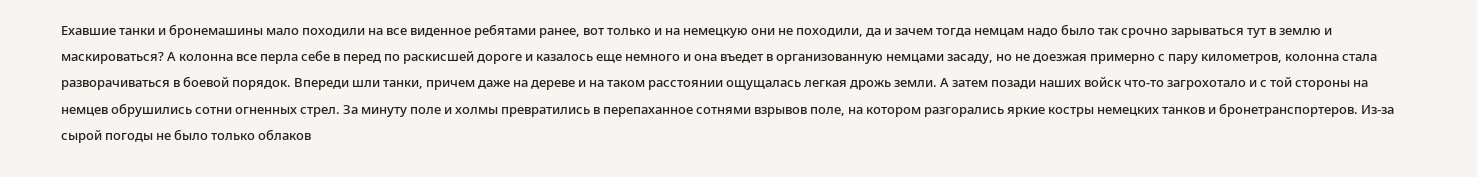Ехавшие танки и бронемашины мало походили на все виденное ребятами ранее, вот только и на немецкую они не походили, да и зачем тогда немцам надо было так срочно зарываться тут в землю и маскироваться? А колонна все перла себе в перед по раскисшей дороге и казалось еще немного и она въедет в организованную немцами засаду, но не доезжая примерно с пару километров, колонна стала разворачиваться в боевой порядок. Впереди шли танки, причем даже на дереве и на таком расстоянии ощущалась легкая дрожь земли. А затем позади наших войск что-то загрохотало и с той стороны на немцев обрушились сотни огненных стрел. За минуту поле и холмы превратились в перепаханное сотнями взрывов поле, на котором разгорались яркие костры немецких танков и бронетранспортеров. Из-за сырой погоды не было только облаков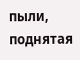пыли, поднятая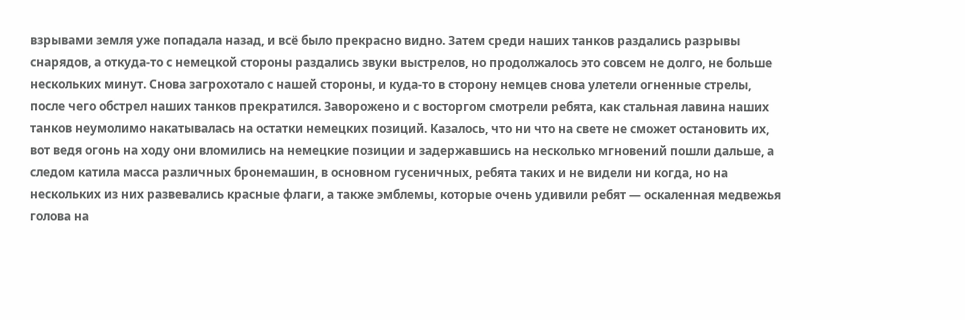взрывами земля уже попадала назад, и всё было прекрасно видно. Затем среди наших танков раздались разрывы снарядов, а откуда-то с немецкой стороны раздались звуки выстрелов, но продолжалось это совсем не долго, не больше нескольких минут. Снова загрохотало с нашей стороны, и куда-то в сторону немцев снова улетели огненные стрелы, после чего обстрел наших танков прекратился. Заворожено и с восторгом смотрели ребята, как стальная лавина наших танков неумолимо накатывалась на остатки немецких позиций. Казалось, что ни что на свете не сможет остановить их, вот ведя огонь на ходу они вломились на немецкие позиции и задержавшись на несколько мгновений пошли дальше, а следом катила масса различных бронемашин, в основном гусеничных, ребята таких и не видели ни когда, но на нескольких из них развевались красные флаги, а также эмблемы, которые очень удивили ребят — оскаленная медвежья голова на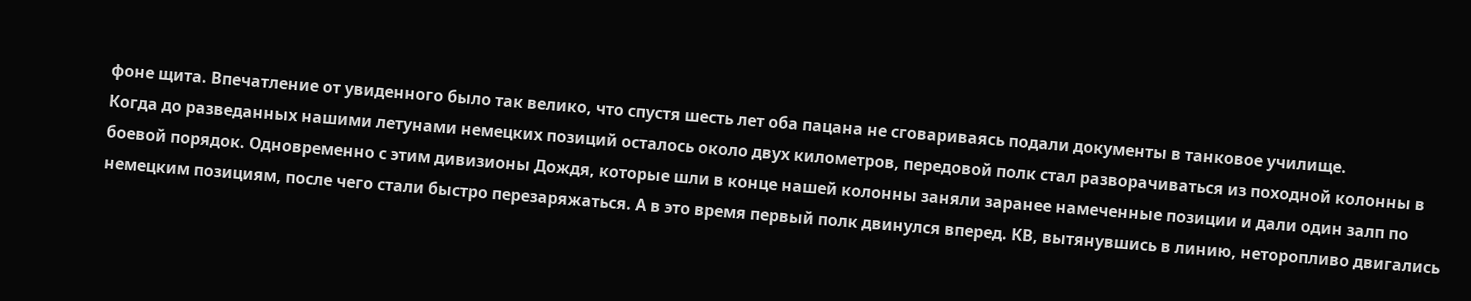фоне щита. Впечатление от увиденного было так велико, что спустя шесть лет оба пацана не сговариваясь подали документы в танковое училище.
Когда до разведанных нашими летунами немецких позиций осталось около двух километров, передовой полк стал разворачиваться из походной колонны в боевой порядок. Одновременно с этим дивизионы Дождя, которые шли в конце нашей колонны заняли заранее намеченные позиции и дали один залп по немецким позициям, после чего стали быстро перезаряжаться. А в это время первый полк двинулся вперед. КВ, вытянувшись в линию, неторопливо двигались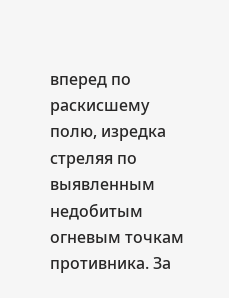вперед по раскисшему полю, изредка стреляя по выявленным недобитым огневым точкам противника. За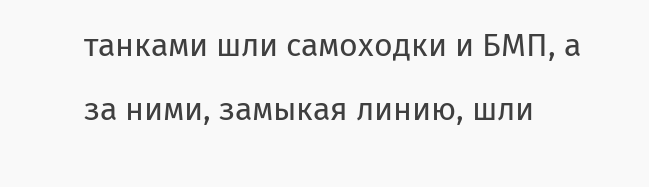танками шли самоходки и БМП, а за ними, замыкая линию, шли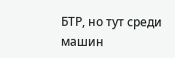БТР, но тут среди машин